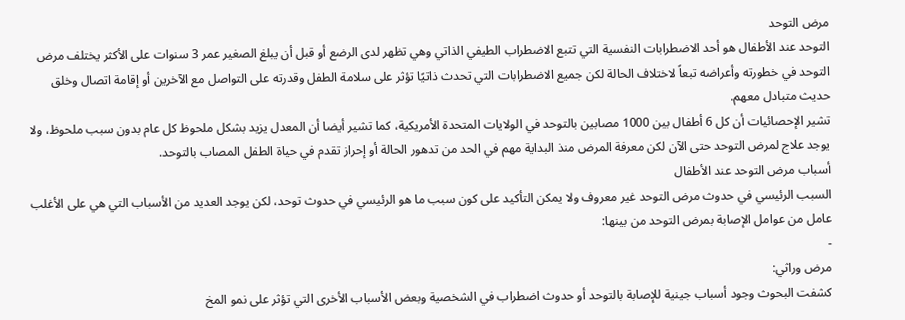مرض التوحد
التوحد عند الأطفال هو أحد الاضطرابات النفسية التي تتبع الاضطراب الطيفي الذاتي وهي تظهر لدى الرضع أو قبل أن يبلغ الصغير عمر 3 سنوات على الأكثر يختلف مرض التوحد في خطورته وأعراضه تبعاً لاختلاف الحالة لكن جميع الاضطرابات التي تحدث ذاتيًا تؤثر على سلامة الطفل وقدرته على التواصل مع الآخرين أو إقامة اتصال وخلق حديث متبادل معهم.
تشير الإحصائيات أن كل 6 أطفال بين 1000 مصابين بالتوحد في الولايات المتحدة الأمريكية، كما تشير أيضا أن المعدل يزيد بشكل ملحوظ كل عام بدون سبب ملحوظ، ولا يوجد علاج لمرض التوحد حتى الآن لكن معرفة المرض منذ البداية مهم في الحد من تدهور الحالة أو إحراز تقدم في حياة الطفل المصاب بالتوحد.
أسباب مرض التوحد عند الأطفال
السبب الرئيسي في حدوث مرض التوحد غير معروف ولا يمكن التأكيد على كون سبب ما هو الرئيسي في حدوث توحد، لكن يوجد العديد من الأسباب التي هي على الأغلب عامل من عوامل الإصابة بمرض التوحد من بينها:
-
مرض وراثي:
كشفت البحوث وجود أسباب جينية للإصابة بالتوحد أو حدوث اضطراب في الشخصية وبعض الأسباب الأخرى التي تؤثر على نمو المخ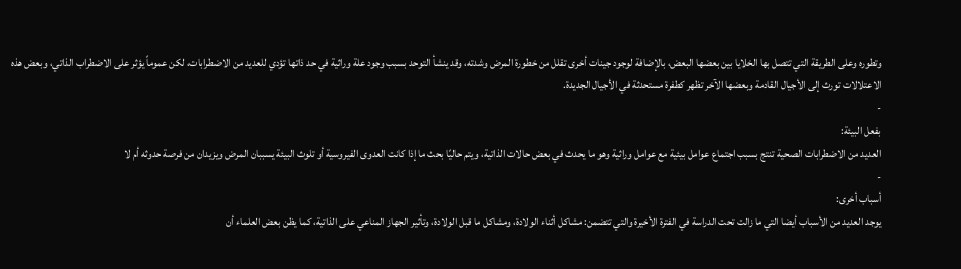وتطوره وعلى الطريقة التي تتصل بها الخلايا بين بعضها البعض، بالإضافة لوجود جينات أخرى تقلل من خطورة المرض وشدته، وقد ينشأ التوحد بسبب وجود علة وراثية في حد ذاتها تؤدي للعديد من الاضطرابات، لكن عموماً يؤثر على الاضطراب الذاتي، وبعض هذه الاعتلالات تورث إلى الأجيال القادمة وبعضها الآخر تظهر كطفرة مستحدثة في الأجيال الجديدة.
-
بفعل البيئة:
العديد من الاضطرابات الصحية تنتج بسبب اجتماع عوامل بيئية مع عوامل وراثية وهو ما يحدث في بعض حالات الذاتية، ويتم حاليًا بحث ما إذا كانت العدوى الفيروسية أو تلوث البيئة يسببان المرض ويزيدان من فرصة حدوثه أم لا
-
أسباب أخرى:
يوجد العديد من الأسباب أيضا التي ما زالت تحت الدراسة في الفترة الأخيرة والتي تتضمن: مشاكل أثناء الولادة، ومشاكل ما قبل الولادة، وتأثير الجهاز المناعي على الذاتية، كما يظن بعض العلماء أن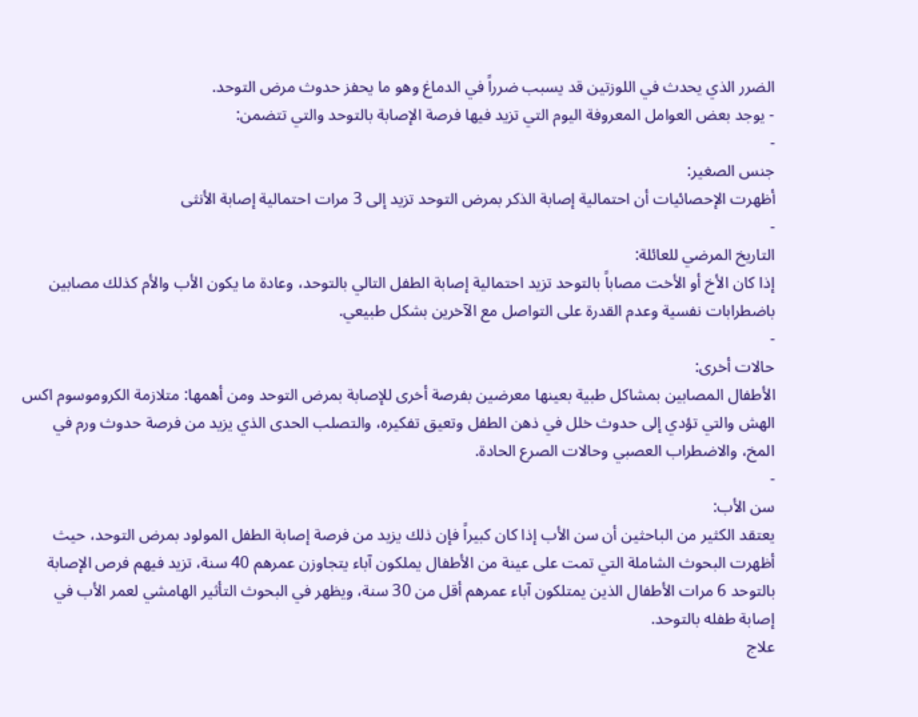الضرر الذي يحدث في اللوزتين قد يسبب ضرراً في الدماغ وهو ما يحفز حدوث مرض التوحد.
- يوجد بعض العوامل المعروفة اليوم التي تزيد فيها فرصة الإصابة بالتوحد والتي تتضمن:
-
جنس الصغير:
أظهرت الإحصائيات أن احتمالية إصابة الذكر بمرض التوحد تزيد إلى 3 مرات احتمالية إصابة الأنثى
-
التاريخ المرضي للعائلة:
إذا كان الأخ أو الأخت مصاباً بالتوحد تزيد احتمالية إصابة الطفل التالي بالتوحد، وعادة ما يكون الأب والأم كذلك مصابين باضطرابات نفسية وعدم القدرة على التواصل مع الآخرين بشكل طبيعي.
-
حالات أخرى:
الأطفال المصابين بمشاكل طبية بعينها معرضين بفرصة أخرى للإصابة بمرض التوحد ومن أهمها: متلازمة الكروموسوم اكس الهش والتي تؤدي إلى حدوث خلل في ذهن الطفل وتعيق تفكيره، والتصلب الحدى الذي يزيد من فرصة حدوث ورم في المخ، والاضطراب العصبي وحالات الصرع الحادة.
-
سن الأب:
يعتقد الكثير من الباحثين أن سن الأب إذا كان كبيراً فإن ذلك يزيد من فرصة إصابة الطفل المولود بمرض التوحد، حيث أظهرت البحوث الشاملة التي تمت على عينة من الأطفال يملكون آباء يتجاوزن عمرهم 40 سنة، تزيد فيهم فرص الإصابة بالتوحد 6 مرات الأطفال الذين يمتلكون آباء عمرهم أقل من 30 سنة، ويظهر في البحوث التأثير الهامشي لعمر الأب في إصابة طفله بالتوحد.
علاج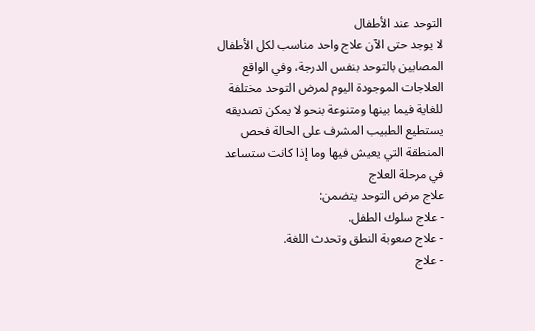التوحد عند الأطفال
لا يوجد حتى الآن علاج واحد مناسب لكل الأطفال المصابين بالتوحد بنفس الدرجة، وفي الواقع العلاجات الموجودة اليوم لمرض التوحد مختلفة للغاية فيما بينها ومتنوعة بنحو لا يمكن تصديقه
يستطيع الطبيب المشرف على الحالة فحص المنطقة التي يعيش فيها وما إذا كانت ستساعد في مرحلة العلاج
علاج مرض التوحد يتضمن:
- علاج سلوك الطفل.
- علاج صعوبة النطق وتحدث اللغة.
- علاج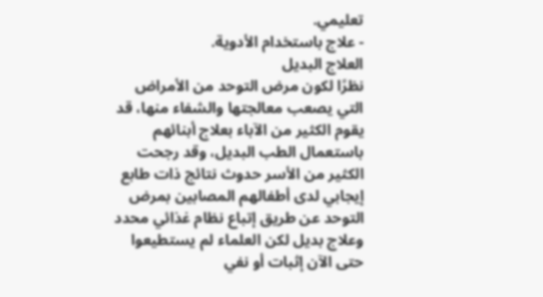تعليمي.
- علاج باستخدام الأدوية.
العلاج البديل
نظرًا لكون مرض التوحد من الأمراض التي يصعب معالجتها والشفاء منها، قد يقوم الكثير من الآباء بعلاج أبنائهم باستعمال الطب البديل، وقد رجحت الكثير من الأسر حدوث نتائج ذات طابع إيجابي لدى أطفالهم المصابين بمرض التوحد عن طريق إتباع نظام غذائي محدد وعلاج بديل لكن العلماء لم يستطيعوا حتى الآن إثبات أو نفي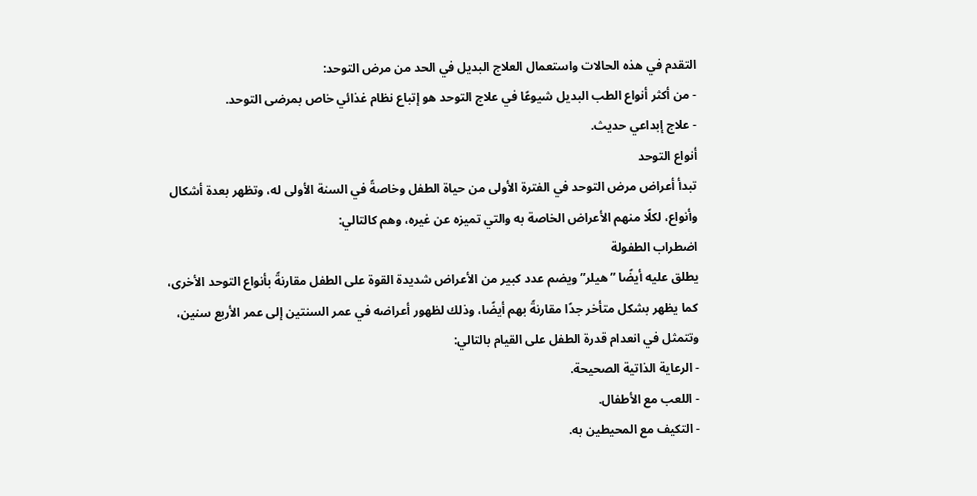التقدم في هذه الحالات واستعمال العلاج البديل في الحد من مرض التوحد:
- من أكثر أنواع الطب البديل شيوعًا في علاج التوحد هو إتباع نظام غذائي خاص بمرضى التوحد.
- علاج إبداعي حديث.
أنواع التوحد
تبدأ أعراض مرض التوحد في الفترة الأولى من حياة الطفل وخاصةً في السنة الأولى له، وتظهر بعدة أشكال وأنواع، لكلًا منهم الأعراض الخاصة به والتي تميزه عن غيره، وهم كالتالي:
اضطراب الطفولة
يطلق عليه أيضًا ” هيلر” ويضم عدد كبير من الأعراض شديدة القوة على الطفل مقارنةً بأنواع التوحد الأخرى، كما يظهر بشكل متأخر جدًا مقارنةً بهم أيضًا، وذلك لظهور أعراضه في عمر السنتين إلى عمر الأربع سنين، وتتمثل في انعدام قدرة الطفل على القيام بالتالي:
- الرعاية الذاتية الصحيحة.
- اللعب مع الأطفال.
- التكيف مع المحيطين به.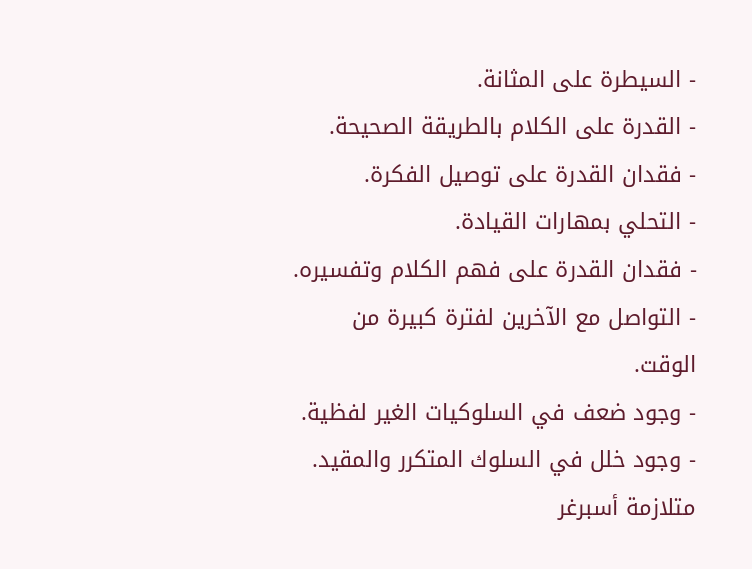- السيطرة على المثانة.
- القدرة على الكلام بالطريقة الصحيحة.
- فقدان القدرة على توصيل الفكرة.
- التحلي بمهارات القيادة.
- فقدان القدرة على فهم الكلام وتفسيره.
- التواصل مع الآخرين لفترة كبيرة من الوقت.
- وجود ضعف في السلوكيات الغير لفظية.
- وجود خلل في السلوك المتكرر والمقيد.
متلازمة أسبرغر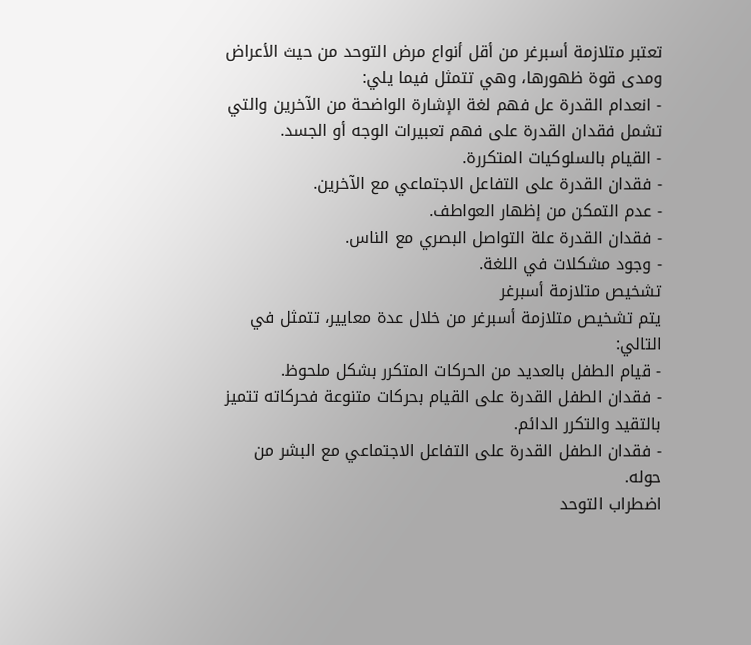تعتبر متلازمة أسبرغر من أقل أنواع مرض التوحد من حيث الأعراض ومدى قوة ظهورها، وهي تتمثل فيما يلي:
- انعدام القدرة عل فهم لغة الإشارة الواضحة من الآخرين والتي تشمل فقدان القدرة على فهم تعبيرات الوجه أو الجسد.
- القيام بالسلوكيات المتكررة.
- فقدان القدرة على التفاعل الاجتماعي مع الآخرين.
- عدم التمكن من إظهار العواطف.
- فقدان القدرة علة التواصل البصري مع الناس.
- وجود مشكلات في اللغة.
تشخيص متلازمة أسبرغر
يتم تشخيص متلازمة أسبرغر من خلال عدة معايير، تتمثل في التالي:
- قيام الطفل بالعديد من الحركات المتكرر بشكل ملحوظ.
- فقدان الطفل القدرة على القيام بحركات متنوعة فحركاته تتميز بالتقيد والتكرر الدائم.
- فقدان الطفل القدرة على التفاعل الاجتماعي مع البشر من حوله.
اضطراب التوحد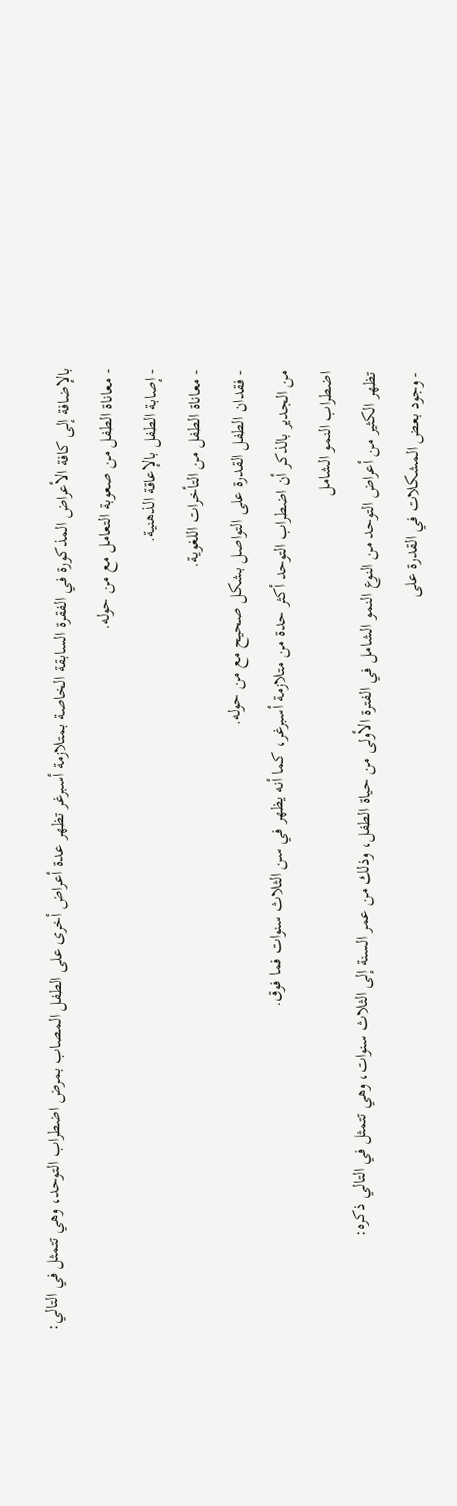بالإضافة إلى كافة الأعراض المذكورة في الفقرة السابقة الخاصة بمتلازمة أسبرغر تظهر عدة أعراض أخرى على الطفل المصاب بمرض اضطراب التوحد، وهي تتمثل في التالي:
- معاناة الطفل من صعوبة التعامل مع من حوله.
- إصابة الطفل بالإعاقة الذهنية.
- معاناة الطفل من التأخرات اللغوية.
- فقدان الطفل القدرة على التواصل بشكل صحيح مع من حوله.
من الجدير بالذكر أن اضطراب التوحد أكثر حدة من متلازمة أسبرغر، كما أنه يظهر في سن الثلاث سنوات فما فوق.
اضطراب النمو الشامل
تظهر الكثير من أعراض التوحد من النوع النمو الشامل في الفترة الأولى من حياة الطفل، وذلك من عمر السنة إلى الثلاث سنوات، وهي تتمثل في التالي ذكره:
- وجود بعض المشكلات في القدرة على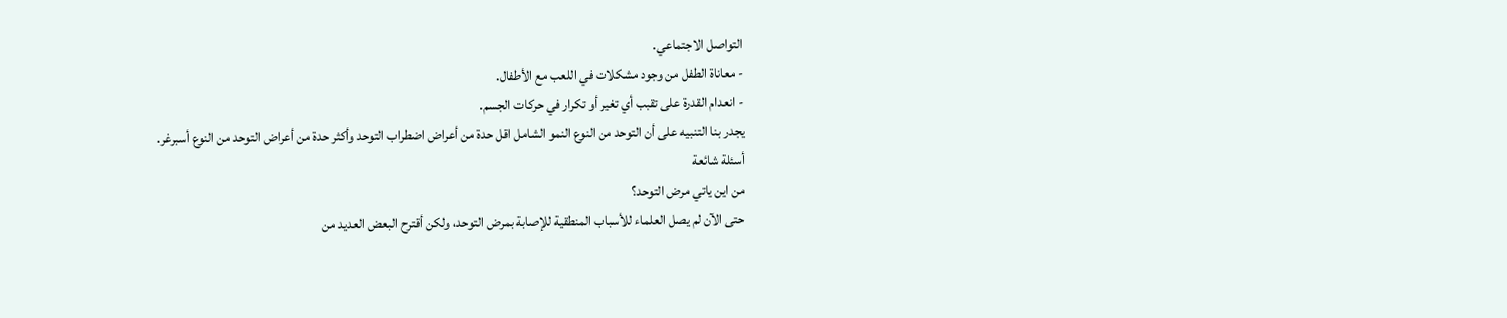التواصل الاجتماعي.
- معاناة الطفل من وجود مشكلات في اللعب مع الأطفال.
- انعدام القدرة على تقبب أي تغير أو تكرار في حركات الجسم.
يجدر بنا التنبيه على أن التوحد من النوع النمو الشامل اقل حدة من أعراض اضطراب التوحد وأكثر حدة من أعراض التوحد من النوع أسبرغر.
أسئلة شائعة
من اين ياتي مرض التوحد؟
حتى الآن لم يصل العلماء للأسباب المنطقية للإصابة بمرض التوحد، ولكن أقترح البعض العديد من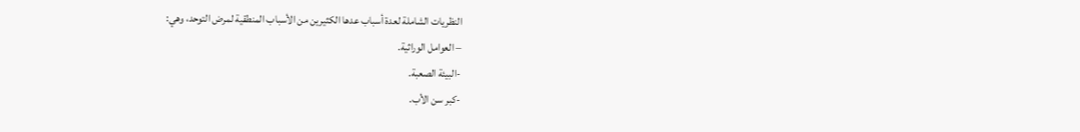النظريات الشاملة لعدة أسباب عدها الكثيرين من الأسباب المنطقية لمرض التوحد، وهي:
– العوامل الوراثية.
-البيئة الصعبة.
-كبر سن الأب.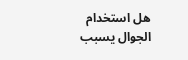هل استخدام الجوال يسبب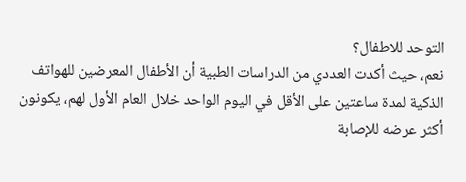التوحد للاطفال؟
نعم، حيث أكدت العددي من الدراسات الطبية أن الأطفال المعرضين للهواتف الذكية لمدة ساعتين على الأقل في اليوم الواحد خلال العام الأول لهم، يكونون أكثر عرضه للإصابة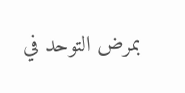بمرض التوحد في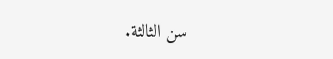سن الثالثة.